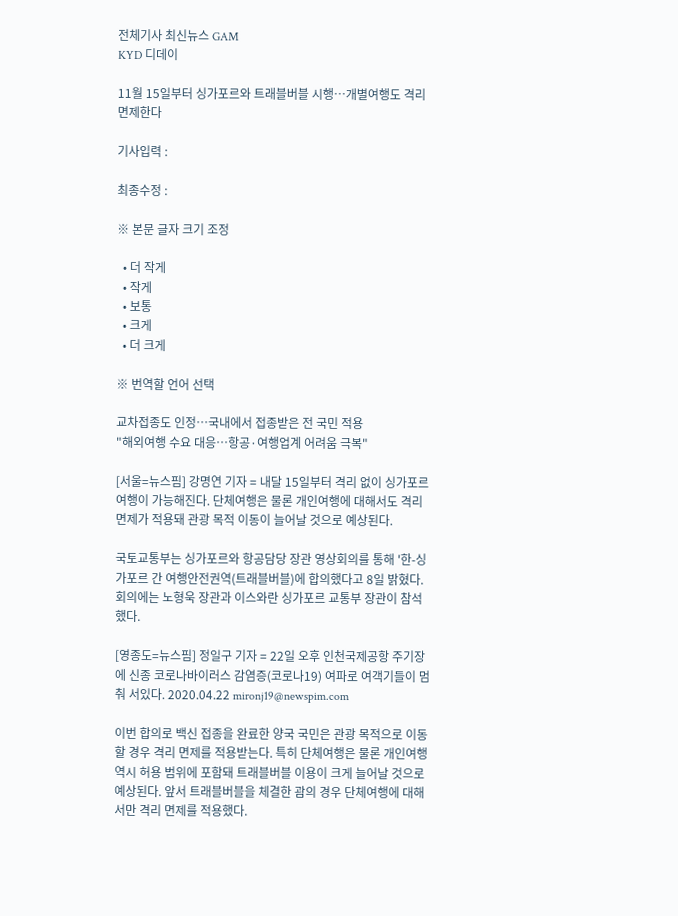전체기사 최신뉴스 GAM
KYD 디데이

11월 15일부터 싱가포르와 트래블버블 시행…개별여행도 격리 면제한다

기사입력 :

최종수정 :

※ 본문 글자 크기 조정

  • 더 작게
  • 작게
  • 보통
  • 크게
  • 더 크게

※ 번역할 언어 선택

교차접종도 인정…국내에서 접종받은 전 국민 적용
"해외여행 수요 대응…항공·여행업계 어려움 극복"

[서울=뉴스핌] 강명연 기자 = 내달 15일부터 격리 없이 싱가포르 여행이 가능해진다. 단체여행은 물론 개인여행에 대해서도 격리 면제가 적용돼 관광 목적 이동이 늘어날 것으로 예상된다.

국토교통부는 싱가포르와 항공담당 장관 영상회의를 통해 '한-싱가포르 간 여행안전권역(트래블버블)에 합의했다고 8일 밝혔다. 회의에는 노형욱 장관과 이스와란 싱가포르 교통부 장관이 참석했다.

[영종도=뉴스핌] 정일구 기자 = 22일 오후 인천국제공항 주기장에 신종 코로나바이러스 감염증(코로나19) 여파로 여객기들이 멈춰 서있다. 2020.04.22 mironj19@newspim.com

이번 합의로 백신 접종을 완료한 양국 국민은 관광 목적으로 이동할 경우 격리 면제를 적용받는다. 특히 단체여행은 물론 개인여행 역시 허용 범위에 포함돼 트래블버블 이용이 크게 늘어날 것으로 예상된다. 앞서 트래블버블을 체결한 괌의 경우 단체여행에 대해서만 격리 면제를 적용했다.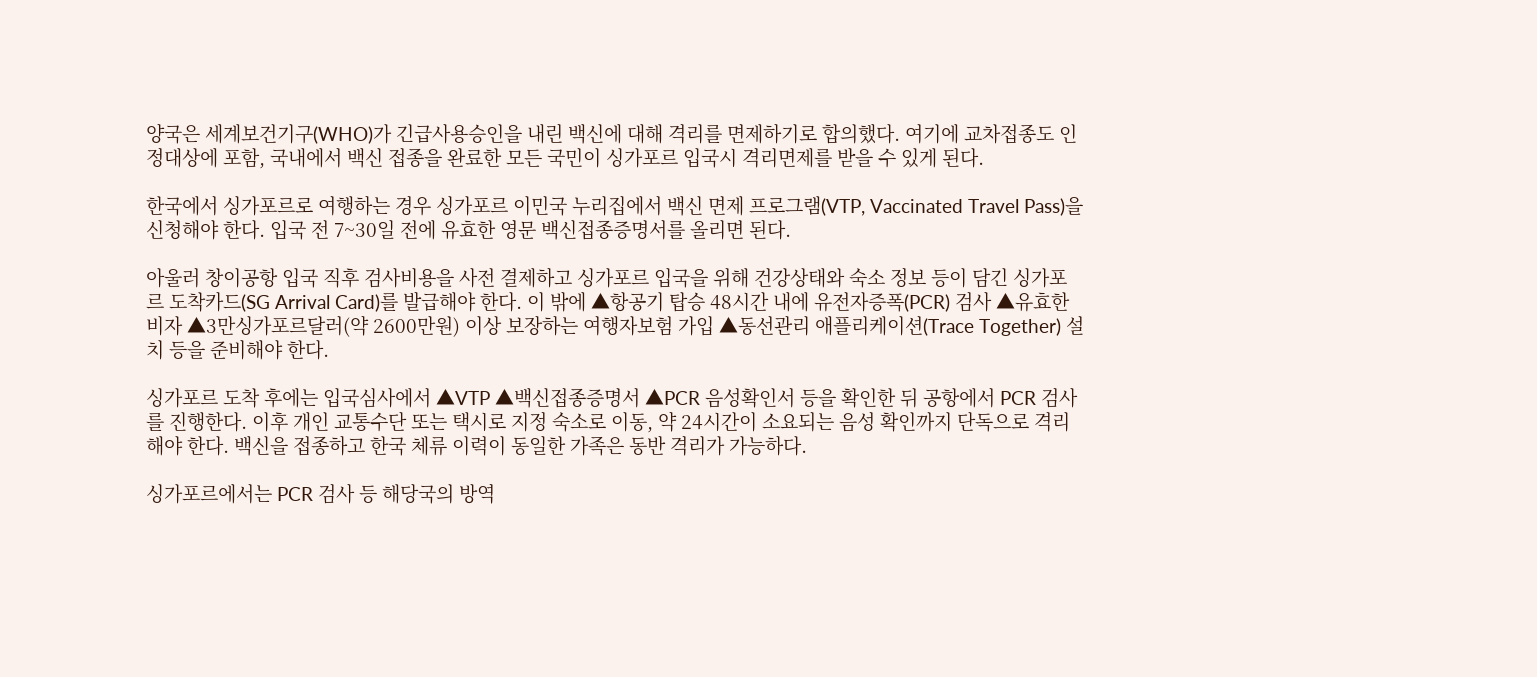양국은 세계보건기구(WHO)가 긴급사용승인을 내린 백신에 대해 격리를 면제하기로 합의했다. 여기에 교차접종도 인정대상에 포함, 국내에서 백신 접종을 완료한 모든 국민이 싱가포르 입국시 격리면제를 받을 수 있게 된다.

한국에서 싱가포르로 여행하는 경우 싱가포르 이민국 누리집에서 백신 면제 프로그램(VTP, Vaccinated Travel Pass)을 신청해야 한다. 입국 전 7~30일 전에 유효한 영문 백신접종증명서를 올리면 된다.

아울러 창이공항 입국 직후 검사비용을 사전 결제하고 싱가포르 입국을 위해 건강상태와 숙소 정보 등이 담긴 싱가포르 도착카드(SG Arrival Card)를 발급해야 한다. 이 밖에 ▲항공기 탑승 48시간 내에 유전자증폭(PCR) 검사 ▲유효한 비자 ▲3만싱가포르달러(약 2600만원) 이상 보장하는 여행자보험 가입 ▲동선관리 애플리케이션(Trace Together) 설치 등을 준비해야 한다.

싱가포르 도착 후에는 입국심사에서 ▲VTP ▲백신접종증명서 ▲PCR 음성확인서 등을 확인한 뒤 공항에서 PCR 검사를 진행한다. 이후 개인 교통수단 또는 택시로 지정 숙소로 이동, 약 24시간이 소요되는 음성 확인까지 단독으로 격리해야 한다. 백신을 접종하고 한국 체류 이력이 동일한 가족은 동반 격리가 가능하다.

싱가포르에서는 PCR 검사 등 해당국의 방역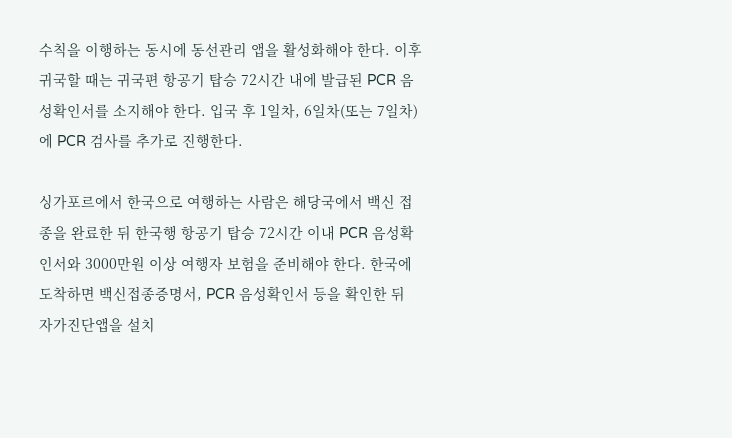수칙을 이행하는 동시에 동선관리 앱을 활성화해야 한다. 이후 귀국할 때는 귀국편 항공기 탑승 72시간 내에 발급된 PCR 음성확인서를 소지해야 한다. 입국 후 1일차, 6일차(또는 7일차)에 PCR 검사를 추가로 진행한다.

싱가포르에서 한국으로 여행하는 사람은 해당국에서 백신 접종을 완료한 뒤 한국행 항공기 탑승 72시간 이내 PCR 음성확인서와 3000만원 이상 여행자 보험을 준비해야 한다. 한국에 도착하면 백신접종증명서, PCR 음성확인서 등을 확인한 뒤 자가진단앱을 설치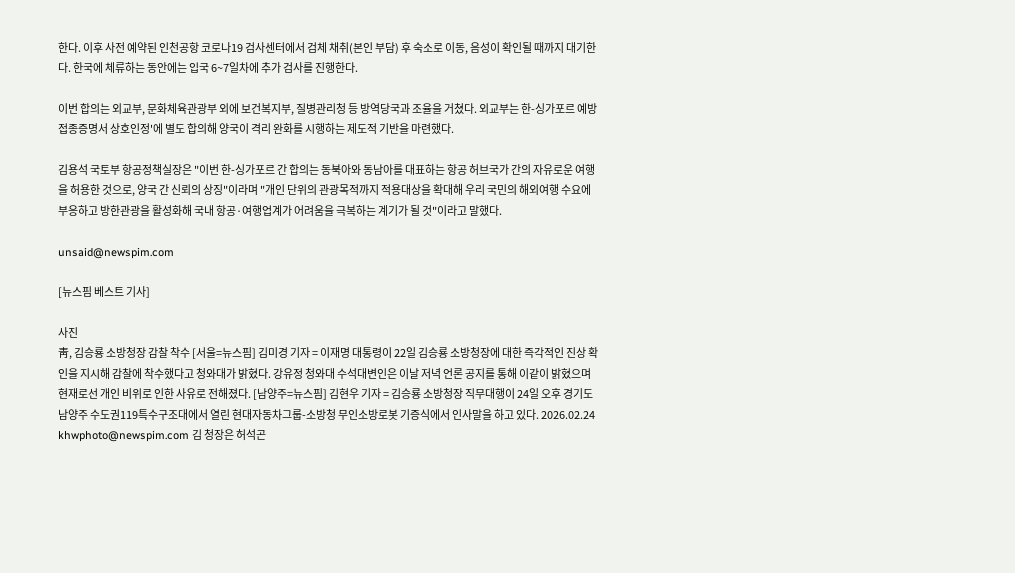한다. 이후 사전 예약된 인천공항 코로나19 검사센터에서 검체 채취(본인 부담) 후 숙소로 이동, 음성이 확인될 때까지 대기한다. 한국에 체류하는 동안에는 입국 6~7일차에 추가 검사를 진행한다.

이번 합의는 외교부, 문화체육관광부 외에 보건복지부, 질병관리청 등 방역당국과 조율을 거쳤다. 외교부는 한-싱가포르 예방접종증명서 상호인정'에 별도 합의해 양국이 격리 완화를 시행하는 제도적 기반을 마련했다.

김용석 국토부 항공정책실장은 "이번 한-싱가포르 간 합의는 동북아와 동남아를 대표하는 항공 허브국가 간의 자유로운 여행을 허용한 것으로, 양국 간 신뢰의 상징"이라며 "개인 단위의 관광목적까지 적용대상을 확대해 우리 국민의 해외여행 수요에 부응하고 방한관광을 활성화해 국내 항공·여행업계가 어려움을 극복하는 계기가 될 것"이라고 말했다.

unsaid@newspim.com

[뉴스핌 베스트 기사]

사진
靑, 김승룡 소방청장 감찰 착수 [서울=뉴스핌] 김미경 기자 = 이재명 대통령이 22일 김승룡 소방청장에 대한 즉각적인 진상 확인을 지시해 감찰에 착수했다고 청와대가 밝혔다. 강유정 청와대 수석대변인은 이날 저녁 언론 공지를 통해 이같이 밝혔으며 현재로선 개인 비위로 인한 사유로 전해졌다. [남양주=뉴스핌] 김현우 기자 = 김승룡 소방청장 직무대행이 24일 오후 경기도 남양주 수도권119특수구조대에서 열린 현대자동차그룹-소방청 무인소방로봇 기증식에서 인사말을 하고 있다. 2026.02.24 khwphoto@newspim.com 김 청장은 허석곤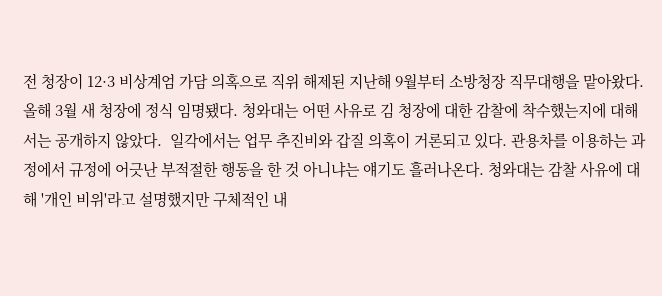전 청장이 12·3 비상계엄 가담 의혹으로 직위 해제된 지난해 9월부터 소방청장 직무대행을 맡아왔다. 올해 3월 새 청장에 정식 임명됐다. 청와대는 어떤 사유로 김 청장에 대한 감찰에 착수했는지에 대해서는 공개하지 않았다.  일각에서는 업무 추진비와 갑질 의혹이 거론되고 있다. 관용차를 이용하는 과정에서 규정에 어긋난 부적절한 행동을 한 것 아니냐는 얘기도 흘러나온다. 청와대는 감찰 사유에 대해 '개인 비위'라고 설명했지만 구체적인 내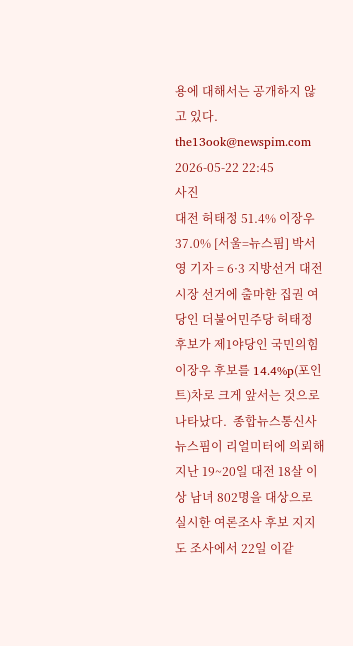용에 대해서는 공개하지 않고 있다. the13ook@newspim.com 2026-05-22 22:45
사진
대전 허태정 51.4% 이장우 37.0% [서울=뉴스핌] 박서영 기자 = 6·3 지방선거 대전시장 선거에 출마한 집권 여당인 더불어민주당 허태정 후보가 제1야당인 국민의힘 이장우 후보를 14.4%p(포인트)차로 크게 앞서는 것으로 나타났다.  종합뉴스통신사 뉴스핌이 리얼미터에 의뢰해 지난 19~20일 대전 18살 이상 남녀 802명을 대상으로 실시한 여론조사 후보 지지도 조사에서 22일 이같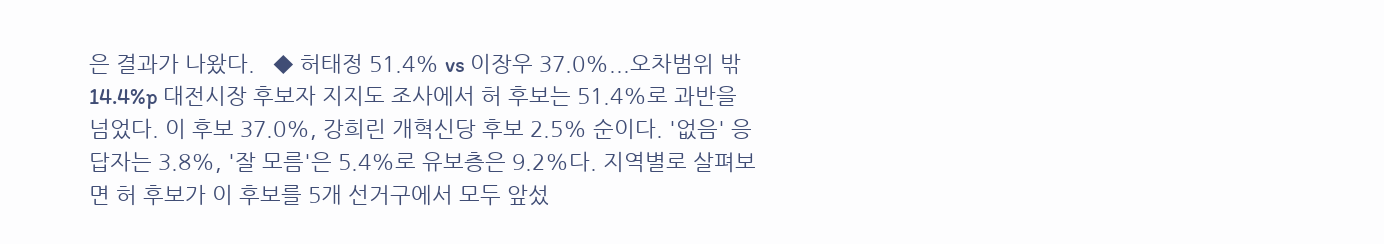은 결과가 나왔다.   ◆ 허태정 51.4% vs 이장우 37.0%...오차범위 밖 14.4%p 대전시장 후보자 지지도 조사에서 허 후보는 51.4%로 과반을 넘었다. 이 후보 37.0%, 강희린 개혁신당 후보 2.5% 순이다. '없음' 응답자는 3.8%, '잘 모름'은 5.4%로 유보층은 9.2%다. 지역별로 살펴보면 허 후보가 이 후보를 5개 선거구에서 모두 앞섰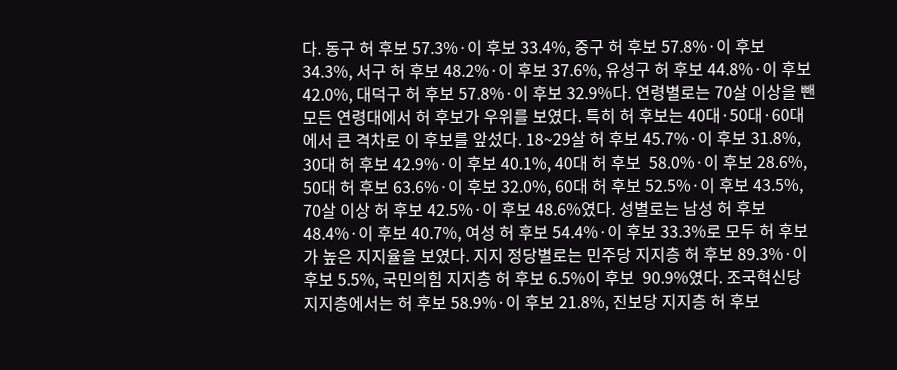다. 동구 허 후보 57.3%·이 후보 33.4%, 중구 허 후보 57.8%·이 후보 34.3%, 서구 허 후보 48.2%·이 후보 37.6%, 유성구 허 후보 44.8%·이 후보 42.0%, 대덕구 허 후보 57.8%·이 후보 32.9%다. 연령별로는 70살 이상을 뺀 모든 연령대에서 허 후보가 우위를 보였다. 특히 허 후보는 40대·50대·60대에서 큰 격차로 이 후보를 앞섰다. 18~29살 허 후보 45.7%·이 후보 31.8%, 30대 허 후보 42.9%·이 후보 40.1%, 40대 허 후보  58.0%·이 후보 28.6%, 50대 허 후보 63.6%·이 후보 32.0%, 60대 허 후보 52.5%·이 후보 43.5%, 70살 이상 허 후보 42.5%·이 후보 48.6%였다. 성별로는 남성 허 후보 48.4%·이 후보 40.7%, 여성 허 후보 54.4%·이 후보 33.3%로 모두 허 후보가 높은 지지율을 보였다. 지지 정당별로는 민주당 지지층 허 후보 89.3%·이 후보 5.5%, 국민의힘 지지층 허 후보 6.5%이 후보  90.9%였다. 조국혁신당 지지층에서는 허 후보 58.9%·이 후보 21.8%, 진보당 지지층 허 후보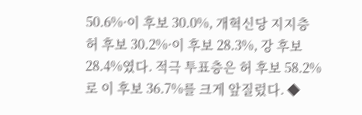50.6%·이 후보 30.0%, 개혁신당 지지층 허 후보 30.2%·이 후보 28.3%, 강 후보 28.4%였다. 적극 투표층은 허 후보 58.2%로 이 후보 36.7%를 크게 앞질렀다. ◆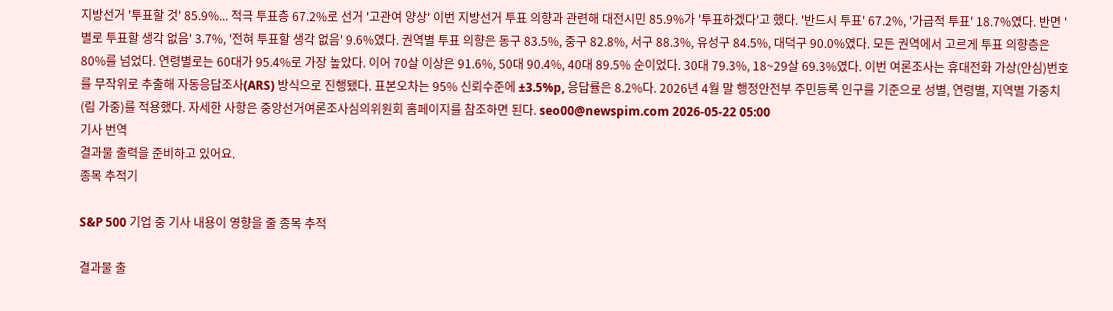지방선거 '투표할 것' 85.9%... 적극 투표층 67.2%로 선거 '고관여 양상' 이번 지방선거 투표 의향과 관련해 대전시민 85.9%가 '투표하겠다'고 했다. '반드시 투표' 67.2%, '가급적 투표' 18.7%였다. 반면 '별로 투표할 생각 없음' 3.7%, '전혀 투표할 생각 없음' 9.6%였다. 권역별 투표 의향은 동구 83.5%, 중구 82.8%, 서구 88.3%, 유성구 84.5%, 대덕구 90.0%였다. 모든 권역에서 고르게 투표 의향층은 80%를 넘었다. 연령별로는 60대가 95.4%로 가장 높았다. 이어 70살 이상은 91.6%, 50대 90.4%, 40대 89.5% 순이었다. 30대 79.3%, 18~29살 69.3%였다. 이번 여론조사는 휴대전화 가상(안심)번호를 무작위로 추출해 자동응답조사(ARS) 방식으로 진행됐다. 표본오차는 95% 신뢰수준에 ±3.5%p, 응답률은 8.2%다. 2026년 4월 말 행정안전부 주민등록 인구를 기준으로 성별, 연령별, 지역별 가중치(림 가중)를 적용했다. 자세한 사항은 중앙선거여론조사심의위원회 홈페이지를 참조하면 된다. seo00@newspim.com 2026-05-22 05:00
기사 번역
결과물 출력을 준비하고 있어요.
종목 추적기

S&P 500 기업 중 기사 내용이 영향을 줄 종목 추적

결과물 출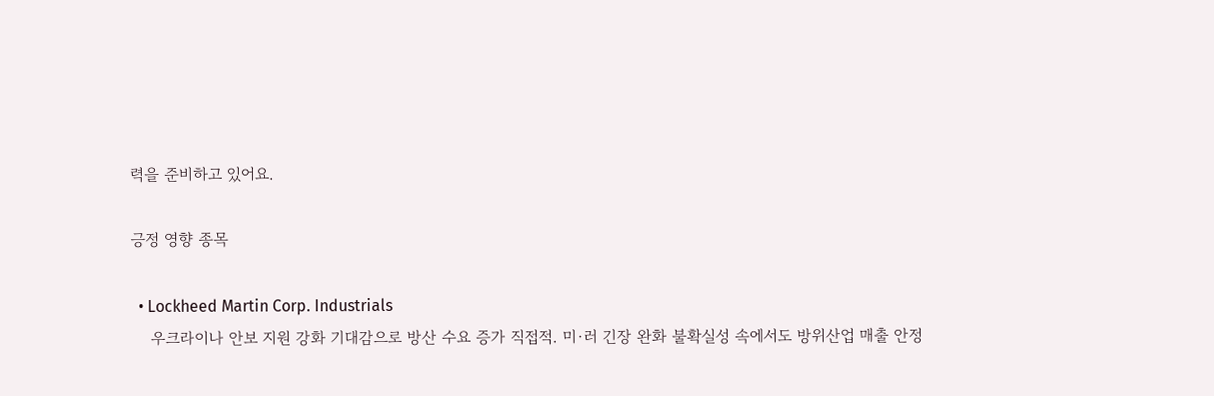력을 준비하고 있어요.

긍정 영향 종목

  • Lockheed Martin Corp. Industrials
    우크라이나 안보 지원 강화 기대감으로 방산 수요 증가 직접적. 미·러 긴장 완화 불확실성 속에서도 방위산업 매출 안정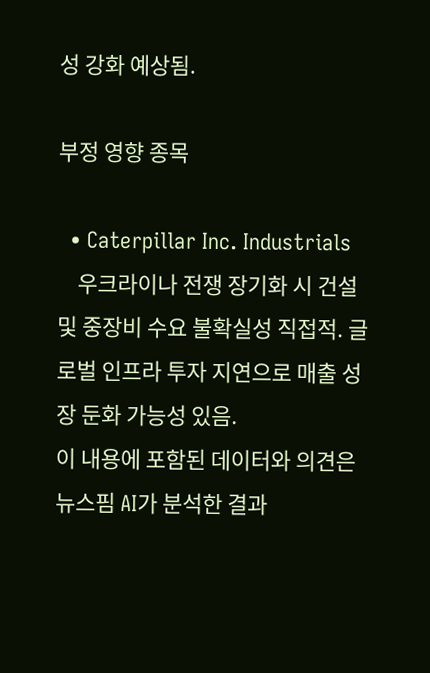성 강화 예상됨.

부정 영향 종목

  • Caterpillar Inc. Industrials
    우크라이나 전쟁 장기화 시 건설 및 중장비 수요 불확실성 직접적. 글로벌 인프라 투자 지연으로 매출 성장 둔화 가능성 있음.
이 내용에 포함된 데이터와 의견은 뉴스핌 AI가 분석한 결과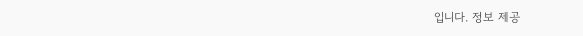입니다. 정보 제공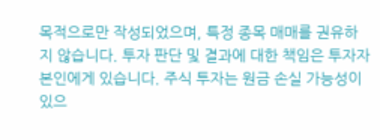목적으로만 작성되었으며, 특정 종목 매매를 권유하지 않습니다. 투자 판단 및 결과에 대한 책임은 투자자 본인에게 있습니다. 주식 투자는 원금 손실 가능성이 있으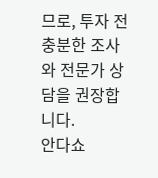므로, 투자 전 충분한 조사와 전문가 상담을 권장합니다.
안다쇼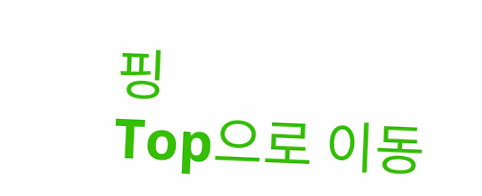핑
Top으로 이동